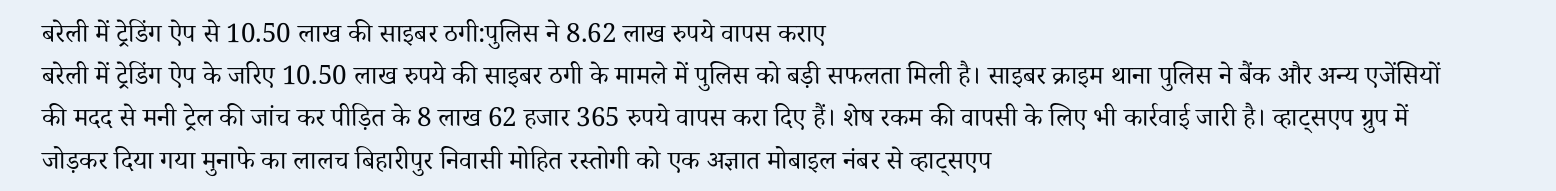बरेली में ट्रेडिंग ऐप से 10.50 लाख की साइबर ठगी:पुलिस ने 8.62 लाख रुपये वापस कराए
बरेली में ट्रेडिंग ऐप के जरिए 10.50 लाख रुपये की साइबर ठगी के मामले में पुलिस को बड़ी सफलता मिली है। साइबर क्राइम थाना पुलिस ने बैंक और अन्य एजेंसियों की मदद से मनी ट्रेल की जांच कर पीड़ित के 8 लाख 62 हजार 365 रुपये वापस करा दिए हैं। शेष रकम की वापसी के लिए भी कार्रवाई जारी है। व्हाट्सएप ग्रुप में जोड़कर दिया गया मुनाफे का लालच बिहारीपुर निवासी मोहित रस्तोगी को एक अज्ञात मोबाइल नंबर से व्हाट्सएप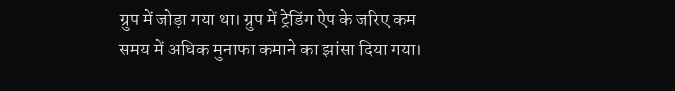ग्रुप में जोड़ा गया था। ग्रुप में ट्रेडिंग ऐप के जरिए कम समय में अधिक मुनाफा कमाने का झांसा दिया गया।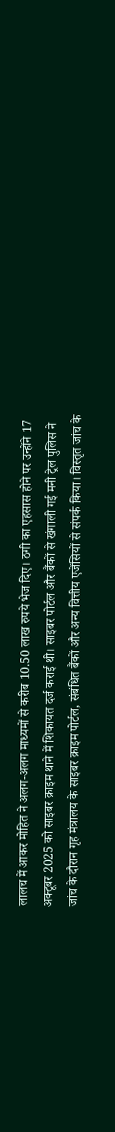लालच में आकर मोहित ने अलग-अलग माध्यमों से करीब 10.50 लाख रुपये भेज दिए। ठगी का एहसास होने पर उन्होंने 17 अक्टूबर 2025 को साइबर क्राइम थाने में शिकायत दर्ज कराई थी। साइबर पोर्टल और बैंकों से खंगाली गई मनी ट्रेल पुलिस ने जांच के दौरान गृह मंत्रालय के साइबर क्राइम पोर्टल, संबंधित बैंकों और अन्य वित्तीय एजेंसियों से संपर्क किया। विस्तृत जांच के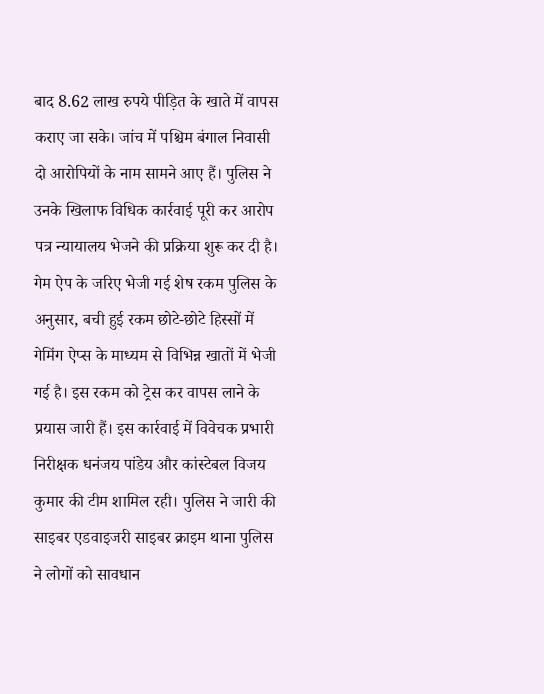बाद 8.62 लाख रुपये पीड़ित के खाते में वापस कराए जा सके। जांच में पश्चिम बंगाल निवासी दो आरोपियों के नाम सामने आए हैं। पुलिस ने उनके खिलाफ विधिक कार्रवाई पूरी कर आरोप पत्र न्यायालय भेजने की प्रक्रिया शुरू कर दी है। गेम ऐप के जरिए भेजी गई शेष रकम पुलिस के अनुसार, बची हुई रकम छोटे-छोटे हिस्सों में गेमिंग ऐप्स के माध्यम से विभिन्न खातों में भेजी गई है। इस रकम को ट्रेस कर वापस लाने के प्रयास जारी हैं। इस कार्रवाई में विवेचक प्रभारी निरीक्षक धनंजय पांडेय और कांस्टेबल विजय कुमार की टीम शामिल रही। पुलिस ने जारी की साइबर एडवाइजरी साइबर क्राइम थाना पुलिस ने लोगों को सावधान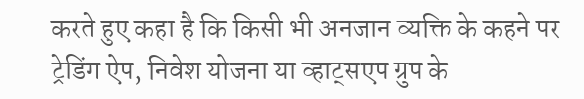करते हुए कहा है कि किसी भी अनजान व्यक्ति के कहने पर ट्रेडिंग ऐप, निवेश योजना या व्हाट्सएप ग्रुप के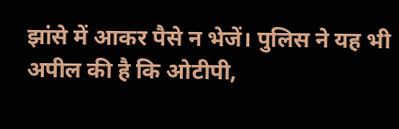झांसे में आकर पैसे न भेजें। पुलिस ने यह भी अपील की है कि ओटीपी,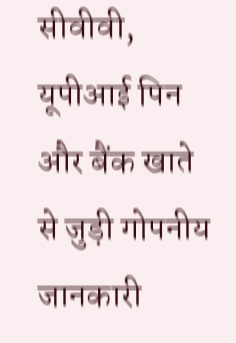सीवीवी, यूपीआई पिन और बैंक खाते से जुड़ी गोपनीय जानकारी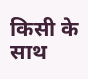किसी के साथ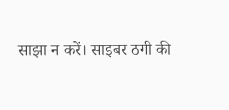साझा न करें। साइबर ठगी की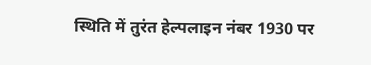स्थिति में तुरंत हेल्पलाइन नंबर 1930 पर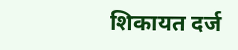शिकायत दर्ज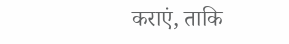कराएं, ताकि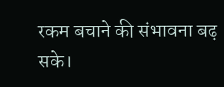रकम बचाने की संभावना बढ़ सके।